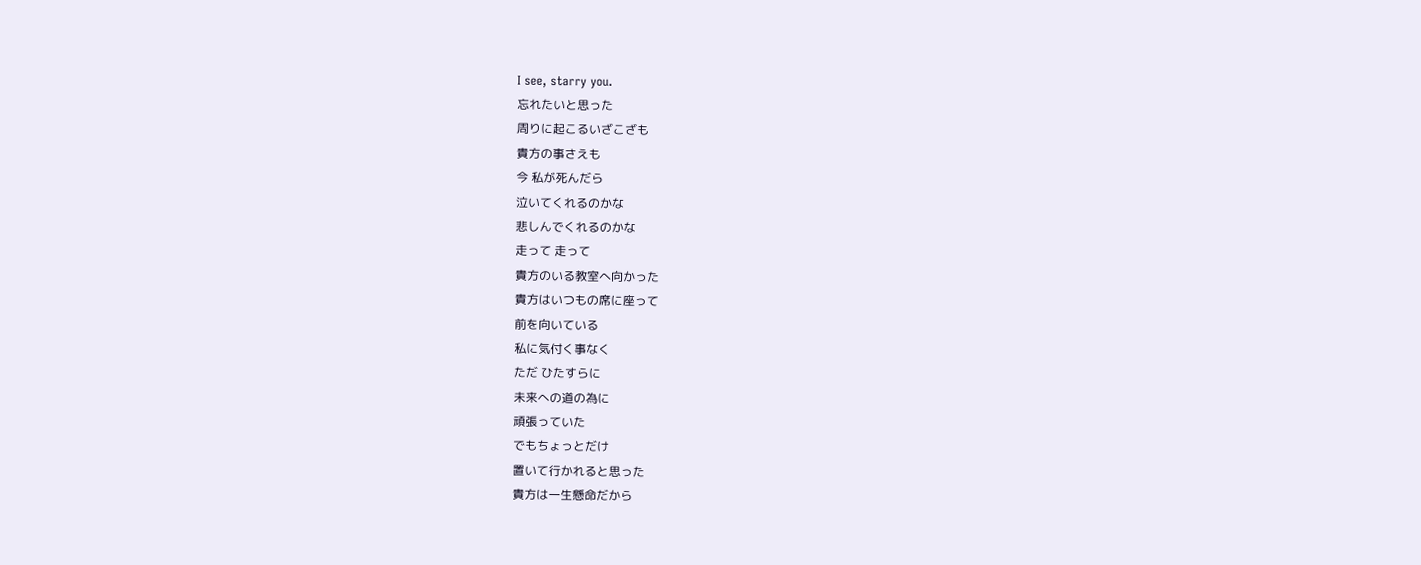I see, starry you.
忘れたいと思った
周りに起こるいざこざも
貴方の事さえも
今 私が死んだら
泣いてくれるのかな
悲しんでくれるのかな
走って 走って
貴方のいる教室へ向かった
貴方はいつもの席に座って
前を向いている
私に気付く事なく
ただ ひたすらに
未来への道の為に
頑張っていた
でもちょっとだけ
置いて行かれると思った
貴方は一生懸命だから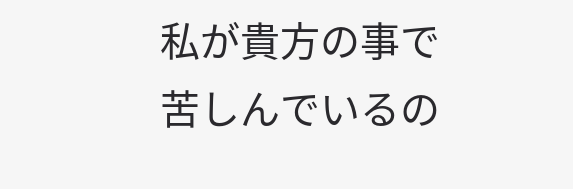私が貴方の事で
苦しんでいるの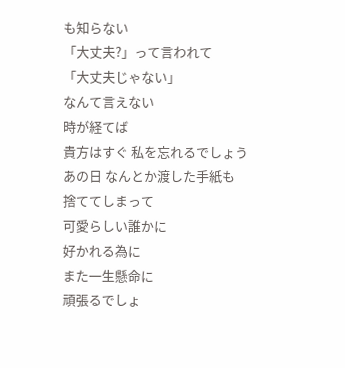も知らない
「大丈夫?」って言われて
「大丈夫じゃない」
なんて言えない
時が経てば
貴方はすぐ 私を忘れるでしょう
あの日 なんとか渡した手紙も
捨ててしまって
可愛らしい誰かに
好かれる為に
また一生懸命に
頑張るでしょ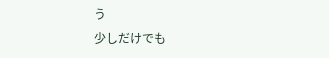う
少しだけでも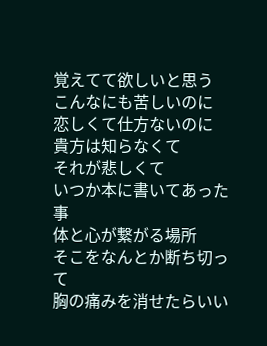覚えてて欲しいと思う
こんなにも苦しいのに
恋しくて仕方ないのに
貴方は知らなくて
それが悲しくて
いつか本に書いてあった事
体と心が繋がる場所
そこをなんとか断ち切って
胸の痛みを消せたらいい